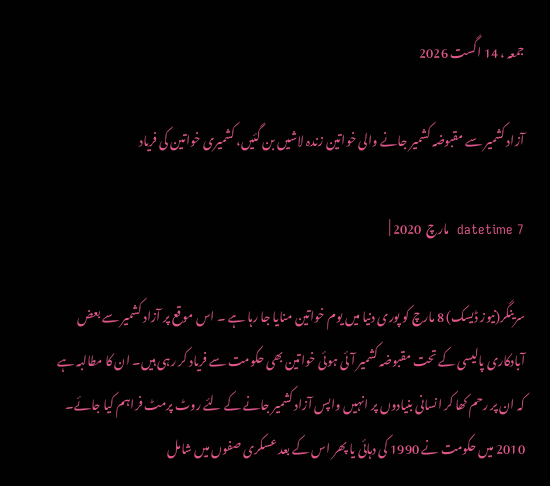جمعہ ، 14 اگست 2026

آزاد کشمیر سے مقبوضہ کشمیر جانے والی خواتین زندہ لاشیں بن گئیں، کشمیری خواتین کی فریاد

datetime 7  مارچ  2020 |

سرینگر(نیوز ڈیسک) 8 مارچ کو پوری دنیا میں یوم خواتین منایا جا رہا ہے ۔ اس موقع پر آزاد کشمیر سے بعض آبادکاری پالیسی کے تحت مقبوضہ کشمیر آئی ہوئی خواتین بھی حکومت سے فریاد کر رہی ہیں۔ ان کا مطالبہ ہے کہ ان پر رحم کھا کر انسانی بنیادوں پر انہیں واپس آزاد کشمیر جانے کے لئے روٹ پرمٹ فراہم کیا جائے۔ 2010 میں حکومت نے 1990 کی دہائی یا پھر اس کے بعد عسکری صفوں میں شامل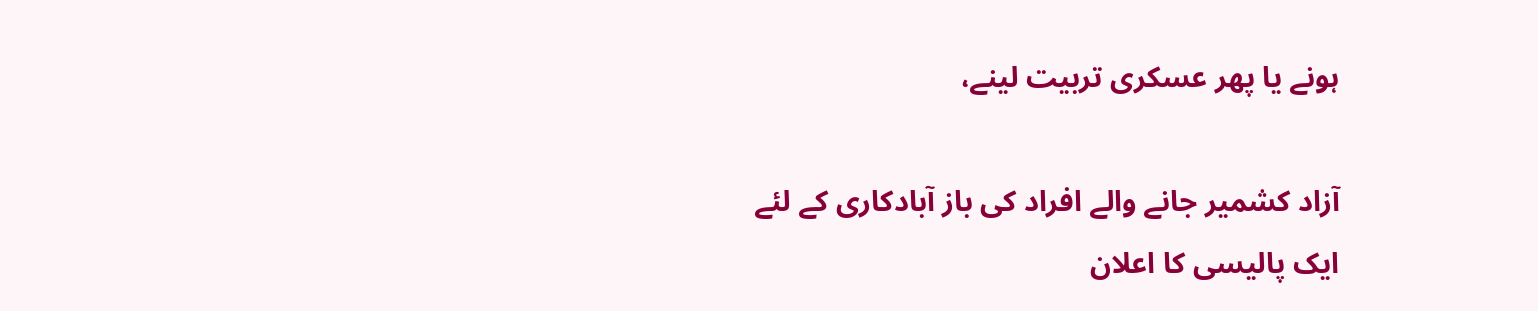ہونے یا پھر عسکری تربیت لینے،

آزاد کشمیر جانے والے افراد کی باز آبادکاری کے لئے ایک پالیسی کا اعلان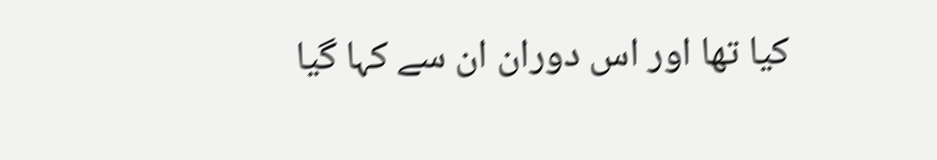کیا تھا اور اس دوران ان سے کہا گیا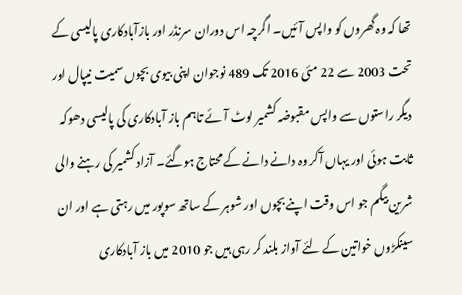تھا کہ وہ گھروں کو واپس آئیں۔ اگرچہ اس دوران سرنڈر اور بازآبادکاری پالیسی کے تحت 2003 سے 22 مئی 2016 تک 489 نوجوان اپنی بیوی بچوں سمیت نیپال اور دیگر راستوں سے واپس مقبوضہ کشمیر لوٹ آئے تاہم باز آبادکاری کی پالیسی دھوکہ ثابت ہوئی اور یہاں آکر وہ دانے دانے کے محتاج ہوگئے۔ آزاد کشمیر کی رہنے والی شرین بیگم جو اس وقت اپنے بچوں اور شوہر کے ساتھ سوپور میں رہتی ہے اور ان سینکڑوں خواتین کے لئے آواز بلند کر رہی ہیں جو 2010 میں باز آبادکاری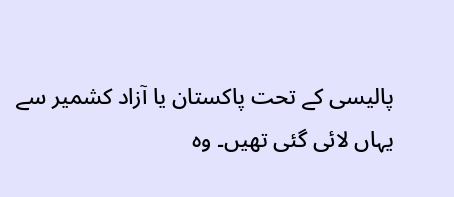پالیسی کے تحت پاکستان یا آزاد کشمیر سے یہاں لائی گئی تھیں۔ وہ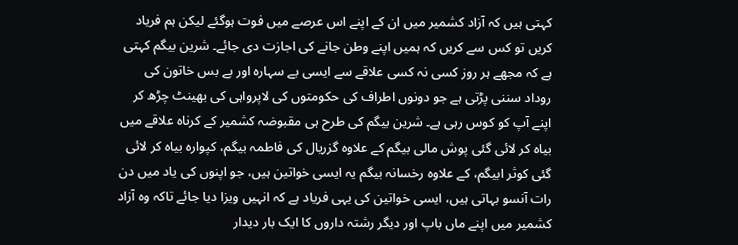کہتی ہیں کہ آزاد کشمیر میں ان کے اپنے اس عرصے میں فوت ہوگئے لیکن ہم فریاد کریں تو کس سے کریں کہ ہمیں اپنے وطن جانے کی اجازت دی جائے۔ شرین بیگم کہتی ہے کہ مجھے ہر روز کسی نہ کسی علاقے سے ایسی بے سہارہ اور بے بس خاتون کی روداد سننی پڑتی ہے جو دونوں اطراف کی حکومتوں کی لاپرواہی کی بھینٹ چڑھ کر اپنے آپ کو کوس رہی ہے۔ شرین بیگم کی طرح ہی مقبوضہ کشمیر کے کرناہ علاقے میں بیاہ کر لائی گئی پوش مالی بیگم کے علاوہ گزریال کی فاطمہ بیگم، کپوارہ بیاہ کر لائی گئی کوثر ابیگم، کے علاوہ رخسانہ بیگم یہ ایسی خواتین ہیں، جو اپنوں کی یاد میں دن رات آنسو بہاتی ہیں، ایسی خواتین کی یہی فریاد ہے کہ انہیں ویزا دیا جائے تاکہ وہ آزاد کشمیر میں اپنے ماں باپ اور دیگر رشتہ داروں کا ایک بار دیدار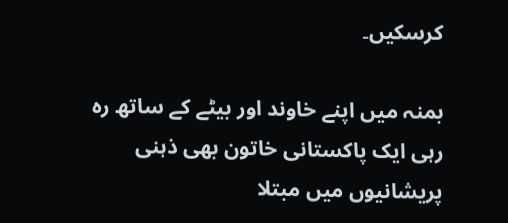کرسکیں۔

بمنہ میں اپنے خاوند اور بیٹے کے ساتھ رہ رہی ایک پاکستانی خاتون بھی ذہنی پریشانیوں میں مبتلا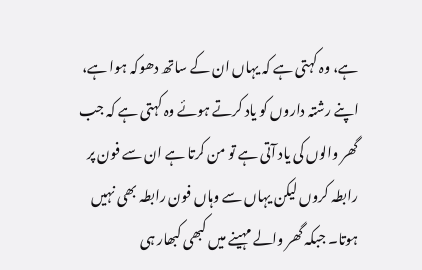ہے، وہ کہتی ہے کہ یہاں ان کے ساتھ دھوکہ ہوا ہے، اپنے رشتہ داروں کو یاد کرتے ہوئے وہ کہتی ہے کہ جب گھر والوں کی یاد آتی ہے تو من کرتا ہے ان سے فون پر رابطہ کروں لیکن یہاں سے وہاں فون رابطہ بھی نہیں ہوتا۔ جبکہ گھر والے مہینے میں کبھی کبھار ہی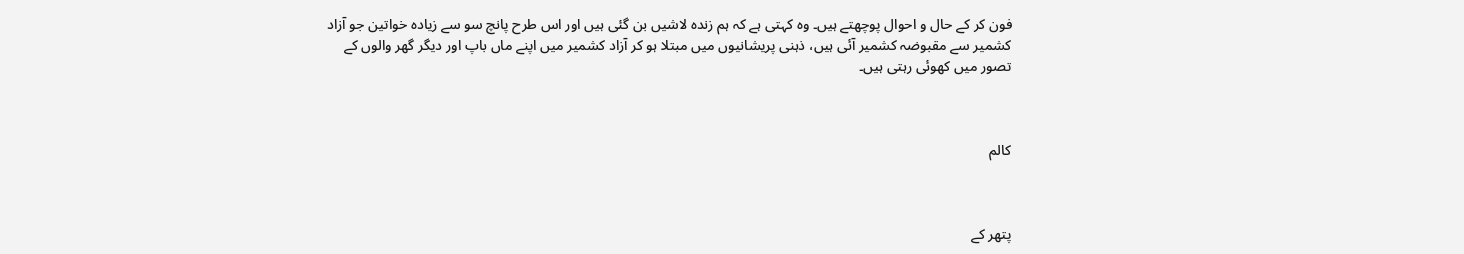فون کر کے حال و احوال پوچھتے ہیں۔ وہ کہتی ہے کہ ہم زندہ لاشیں بن گئی ہیں اور اس طرح پانچ سو سے زیادہ خواتین جو آزاد کشمیر سے مقبوضہ کشمیر آئی ہیں، ذہنی پریشانیوں میں مبتلا ہو کر آزاد کشمیر میں اپنے ماں باپ اور دیگر گھر والوں کے تصور میں کھوئی رہتی ہیں۔



کالم



پتھر کے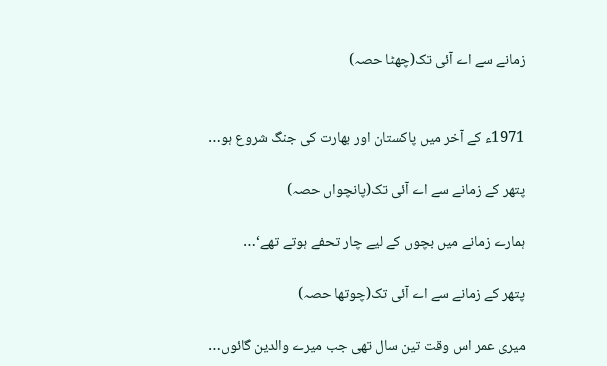زمانے سے اے آئی تک(چھٹا حصہ)


1971ء کے آخر میں پاکستان اور بھارت کی جنگ شروع ہو…

پتھر کے زمانے سے اے آئی تک(پانچواں حصہ)

ہمارے زمانے میں بچوں کے لیے چار تحفے ہوتے تھے‘…

پتھر کے زمانے سے اے آئی تک(چوتھا حصہ)

میری عمر اس وقت تین سال تھی جب میرے والدین گائوں…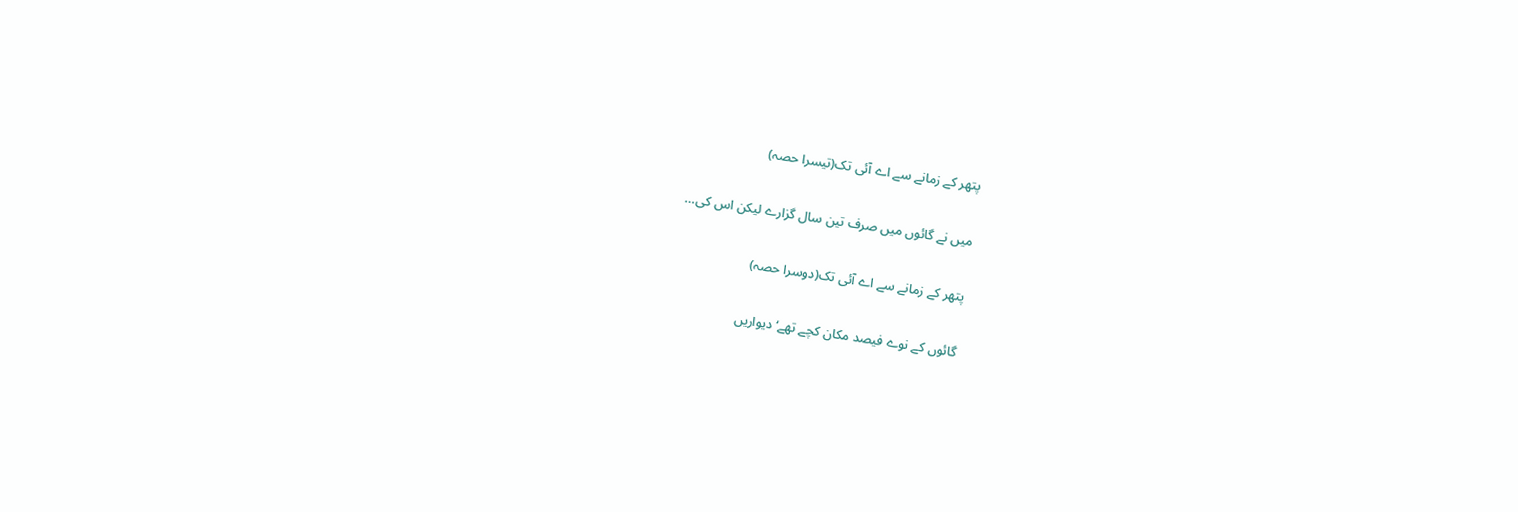پتھر کے زمانے سے اے آئی تک(تیسرا حصہ)

میں نے گائوں میں صرف تین سال گزارے لیکن اس کی…

پتھر کے زمانے سے اے آئی تک(دوسرا حصہ)

گائوں کے نوے فیصد مکان کچے تھے‘ دیواریں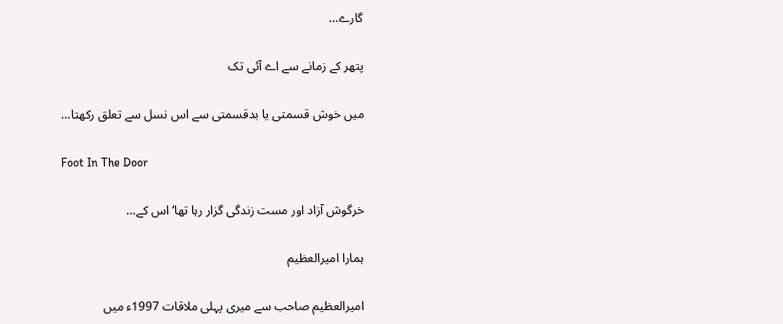گارے…

پتھر کے زمانے سے اے آئی تک

میں خوش قسمتی یا بدقسمتی سے اس نسل سے تعلق رکھتا…

Foot In The Door

خرگوش آزاد اور مست زندگی گزار رہا تھا‘ اس کے…

ہمارا امیرالعظیم

امیرالعظیم صاحب سے میری پہلی ملاقات 1997ء میں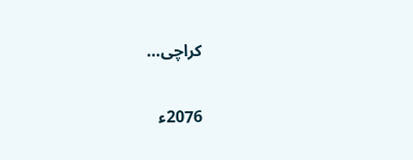کراچی…

2076ء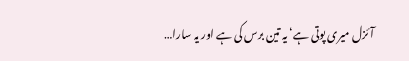آئزل میری پوتی ہے‘ یہ تین برس کی ہے اور یہ سارا…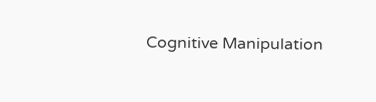Cognitive Manipulation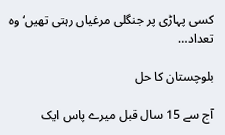کسی پہاڑی پر جنگلی مرغیاں رہتی تھیں‘ وہ تعداد…

بلوچستان کا حل

آج سے 15 سال قبل میرے پاس ایک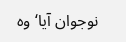نوجوان آیا‘ وہ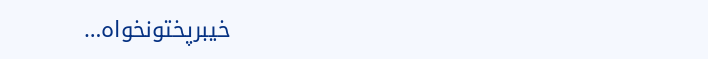خیبرپختونخواہ…